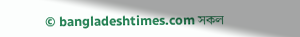© bangladeshtimes.com সকল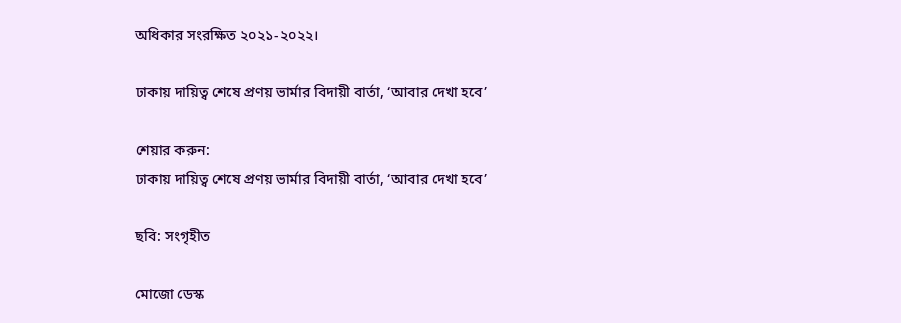অধিকার সংরক্ষিত ২০২১-২০২২।

ঢাকায় দায়িত্ব শেষে প্রণয় ভার্মার বিদায়ী বার্তা, ‘আবার দেখা হবে’

শেয়ার করুন:
ঢাকায় দায়িত্ব শেষে প্রণয় ভার্মার বিদায়ী বার্তা, ‘আবার দেখা হবে’

ছবি: সংগৃহীত

মোজো ডেস্ক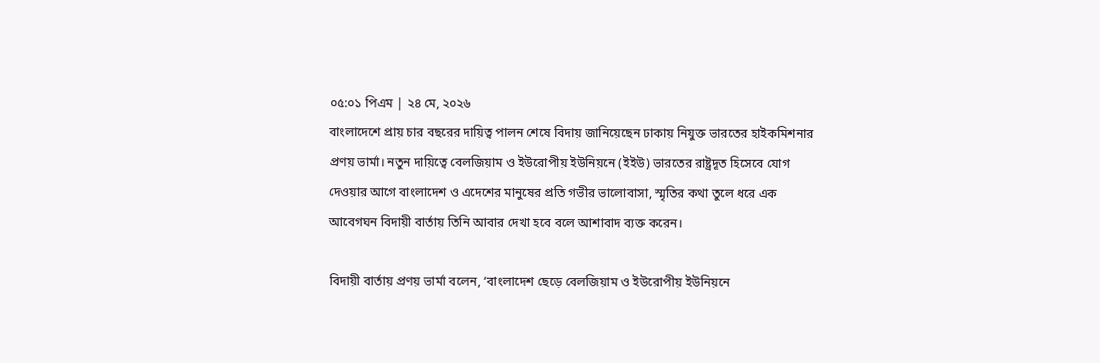০৫:০১ পিএম | ২৪ মে, ২০২৬
বাংলাদেশে প্রায় চার বছরের দায়িত্ব পালন শেষে বিদায় জানিয়েছেন ঢাকায় নিযুক্ত ভারতের হাইকমিশনার প্রণয় ভার্মা। নতুন দায়িত্বে বেলজিয়াম ও ইউরোপীয় ইউনিয়নে (ইইউ) ভারতের রাষ্ট্রদূত হিসেবে যোগ দেওয়ার আগে বাংলাদেশ ও এদেশের মানুষের প্রতি গভীর ভালোবাসা, স্মৃতির কথা তুলে ধরে এক আবেগঘন বিদায়ী বার্তায় তিনি আবার দেখা হবে বলে আশাবাদ ব্যক্ত করেন।

বিদায়ী বার্তায় প্রণয় ভার্মা বলেন, ‘বাংলাদেশ ছেড়ে বেলজিয়াম ও ইউরোপীয় ইউনিয়নে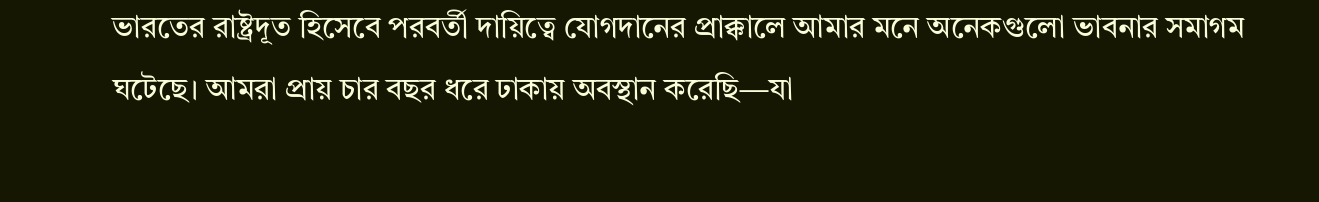ভারতের রাষ্ট্রদূত হিসেবে পরবর্তী দায়িত্বে যোগদানের প্রাক্কালে আমার মনে অনেকগুলো ভাবনার সমাগম ঘটেছে। আমরা প্রায় চার বছর ধরে ঢাকায় অবস্থান করেছি—যা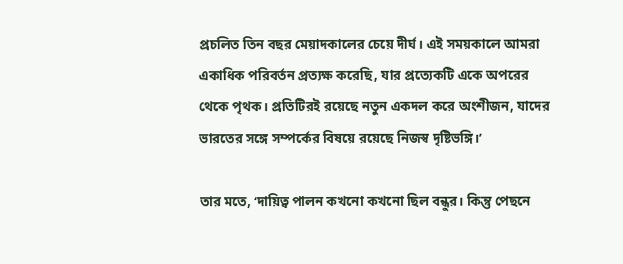প্রচলিত তিন বছর মেয়াদকালের চেয়ে দীর্ঘ। এই সময়কালে আমরা একাধিক পরিবর্তন প্রত্যক্ষ করেছি, যার প্রত্যেকটি একে অপরের থেকে পৃথক। প্রতিটিরই রয়েছে নতুন একদল করে অংশীজন, যাদের ভারতের সঙ্গে সম্পর্কের বিষয়ে রয়েছে নিজস্ব দৃষ্টিভঙ্গি।’

তার মতে, ‘দায়িত্ব পালন কখনো কখনো ছিল বন্ধুর। কিন্তু পেছনে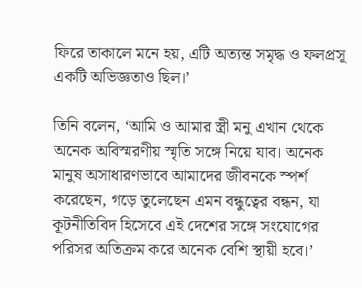ফিরে তাকালে মনে হয়, এটি অত্যন্ত সমৃদ্ধ ও ফলপ্রসূ একটি অভিজ্ঞতাও ছিল।’

তিনি বলেন, ‘আমি ও আমার স্ত্রী মনু এখান থেকে অনেক অবিস্মরণীয় স্মৃতি সঙ্গে নিয়ে যাব। অনেক মানুষ অসাধারণভাবে আমাদের জীবনকে স্পর্শ করেছেন, গড়ে তুলেছেন এমন বন্ধুত্বের বন্ধন, যা কূটনীতিবিদ হিসেবে এই দেশের সঙ্গে সংযোগের পরিসর অতিক্রম করে অনেক বেশি স্থায়ী হবে।’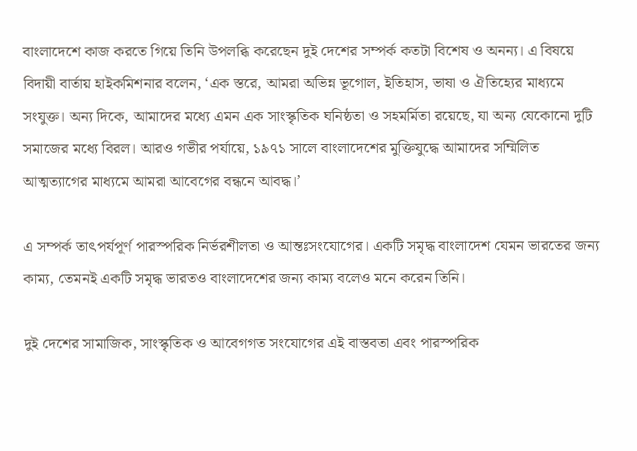বাংলাদেশে কাজ করতে গিয়ে তিনি উপলব্ধি করেছেন দুই দেশের সম্পর্ক কতটা বিশেষ ও অনন্য। এ বিষয়ে বিদায়ী বার্তায় হাইকমিশনার বলেন, ‘এক স্তরে, আমরা অভিন্ন ভূগোল, ইতিহাস, ভাষা ও ঐতিহ্যের মাধ্যমে সংযুক্ত। অন্য দিকে, আমাদের মধ্যে এমন এক সাংস্কৃতিক ঘনিষ্ঠতা ও সহমর্মিতা রয়েছে, যা অন্য যেকোনো দুটি সমাজের মধ্যে বিরল। আরও গভীর পর্যায়ে, ১৯৭১ সালে বাংলাদেশের মুক্তিযুদ্ধে আমাদের সম্মিলিত আত্মত্যাগের মাধ্যমে আমরা আবেগের বন্ধনে আবদ্ধ।’

এ সম্পর্ক তাৎপর্যপূর্ণ পারস্পরিক নির্ভরশীলতা ও আন্তঃসংযোগের। একটি সমৃদ্ধ বাংলাদেশ যেমন ভারতের জন্য কাম্য, তেমনই একটি সমৃদ্ধ ভারতও বাংলাদেশের জন্য কাম্য বলেও মনে করেন তিনি।

দুই দেশের সামাজিক, সাংস্কৃতিক ও আবেগগত সংযোগের এই বাস্তবতা এবং পারস্পরিক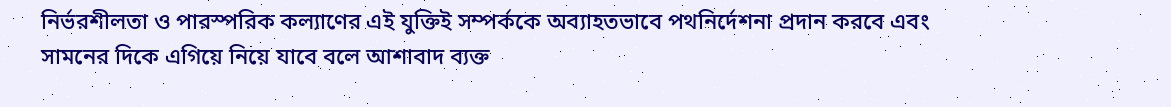নির্ভরশীলতা ও পারস্পরিক কল্যাণের এই যুক্তিই সম্পর্ককে অব্যাহতভাবে পথনির্দেশনা প্রদান করবে এবং সামনের দিকে এগিয়ে নিয়ে যাবে বলে আশাবাদ ব্যক্ত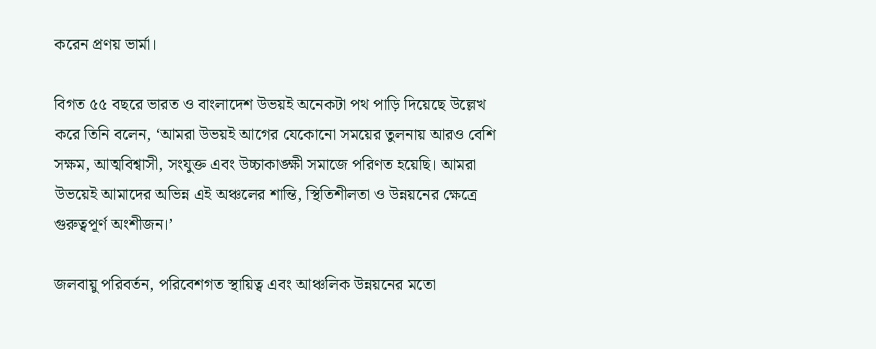করেন প্রণয় ভার্মা।

বিগত ৫৫ বছরে ভারত ও বাংলাদেশ উভয়ই অনেকটা পথ পাড়ি দিয়েছে উল্লেখ করে তিনি বলেন, ‘আমরা উভয়ই আগের যেকোনো সময়ের তুলনায় আরও বেশি সক্ষম, আত্মবিশ্বাসী, সংযুক্ত এবং উচ্চাকাঙ্ক্ষী সমাজে পরিণত হয়েছি। আমরা উভয়েই আমাদের অভিন্ন এই অঞ্চলের শান্তি, স্থিতিশীলতা ও উন্নয়নের ক্ষেত্রে গুরুত্বপূর্ণ অংশীজন।’

জলবায়ু পরিবর্তন, পরিবেশগত স্থায়িত্ব এবং আঞ্চলিক উন্নয়নের মতো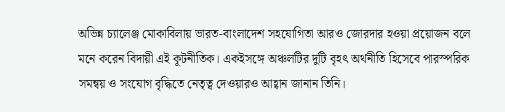অভিন্ন চ্যালেঞ্জ মোকাবিলায় ভারত-বাংলাদেশ সহযোগিতা আরও জোরদার হওয়া প্রয়োজন বলে মনে করেন বিদায়ী এই কূটনীতিক। একইসঙ্গে অঞ্চলটির দুটি বৃহৎ অর্থনীতি হিসেবে পারস্পরিক সমন্বয় ও সংযোগ বৃদ্ধিতে নেতৃত্ব দেওয়ারও আহ্বান জানান তিনি।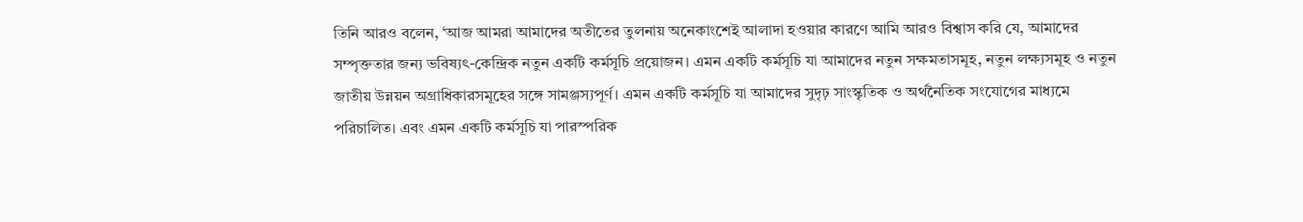তিনি আরও বলেন, ‘আজ আমরা আমাদের অতীতের তুলনায় অনেকাংশেই আলাদা হওয়ার কারণে আমি আরও বিশ্বাস করি যে, আমাদের সম্পৃক্ততার জন্য ভবিষ্যৎ-কেন্দ্রিক নতুন একটি কর্মসূচি প্রয়োজন। এমন একটি কর্মসূচি যা আমাদের নতুন সক্ষমতাসমূহ, নতুন লক্ষ্যসমূহ ও নতুন জাতীয় উন্নয়ন অগ্রাধিকারসমূহের সঙ্গে সামঞ্জস্যপূর্ণ। এমন একটি কর্মসূচি যা আমাদের সুদৃঢ় সাংস্কৃতিক ও অর্থনৈতিক সংযোগের মাধ্যমে পরিচালিত। এবং এমন একটি কর্মসূচি যা পারস্পরিক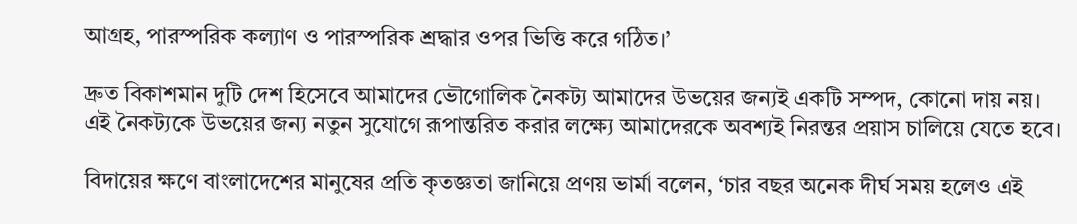আগ্রহ, পারস্পরিক কল্যাণ ও পারস্পরিক শ্রদ্ধার ওপর ভিত্তি করে গঠিত।’

দ্রুত বিকাশমান দুটি দেশ হিসেবে আমাদের ভৌগোলিক নৈকট্য আমাদের উভয়ের জন্যই একটি সম্পদ, কোনো দায় নয়। এই নৈকট্যকে উভয়ের জন্য নতুন সুযোগে রূপান্তরিত করার লক্ষ্যে আমাদেরকে অবশ্যই নিরন্তর প্রয়াস চালিয়ে যেতে হবে।

বিদায়ের ক্ষণে বাংলাদেশের মানুষের প্রতি কৃতজ্ঞতা জানিয়ে প্রণয় ভার্মা বলেন, ‘চার বছর অনেক দীর্ঘ সময় হলেও এই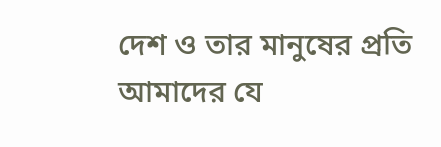দেশ ও তার মানুষের প্রতি আমাদের যে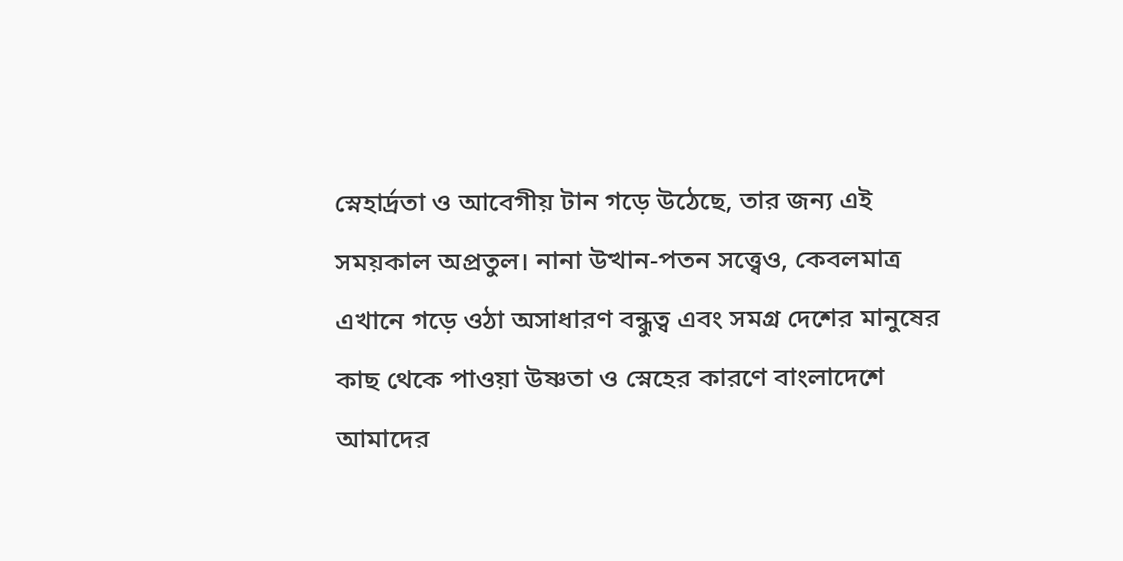স্নেহার্দ্রতা ও আবেগীয় টান গড়ে উঠেছে, তার জন্য এই সময়কাল অপ্রতুল। নানা উত্থান-পতন সত্ত্বেও, কেবলমাত্র এখানে গড়ে ওঠা অসাধারণ বন্ধুত্ব এবং সমগ্র দেশের মানুষের কাছ থেকে পাওয়া উষ্ণতা ও স্নেহের কারণে বাংলাদেশে আমাদের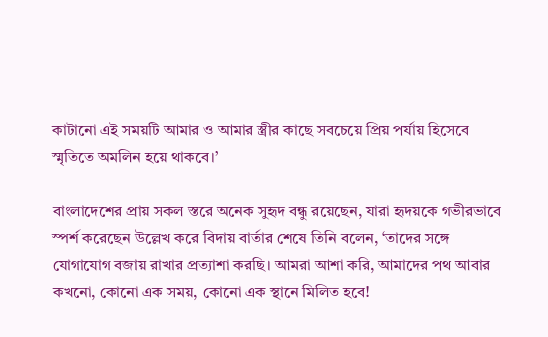কাটানো এই সময়টি আমার ও আমার স্ত্রীর কাছে সবচেয়ে প্রিয় পর্যায় হিসেবে স্মৃতিতে অমলিন হয়ে থাকবে।’

বাংলাদেশের প্রায় সকল স্তরে অনেক সুহৃদ বন্ধু রয়েছেন, যারা হৃদয়কে গভীরভাবে স্পর্শ করেছেন উল্লেখ করে বিদায় বার্তার শেষে তিনি বলেন, ‘তাদের সঙ্গে যোগাযোগ বজায় রাখার প্রত্যাশা করছি। আমরা আশা করি, আমাদের পথ আবার কখনো, কোনো এক সময়, কোনো এক স্থানে মিলিত হবে!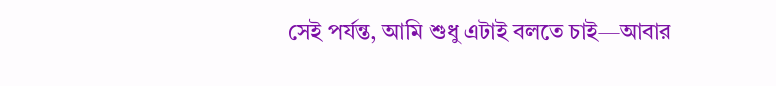সেই পর্যন্ত, আমি শুধু এটাই বলতে চাই—আবার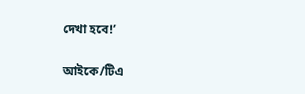দেখা হবে!’

আইকে/টিএ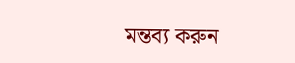মন্তব্য করুন